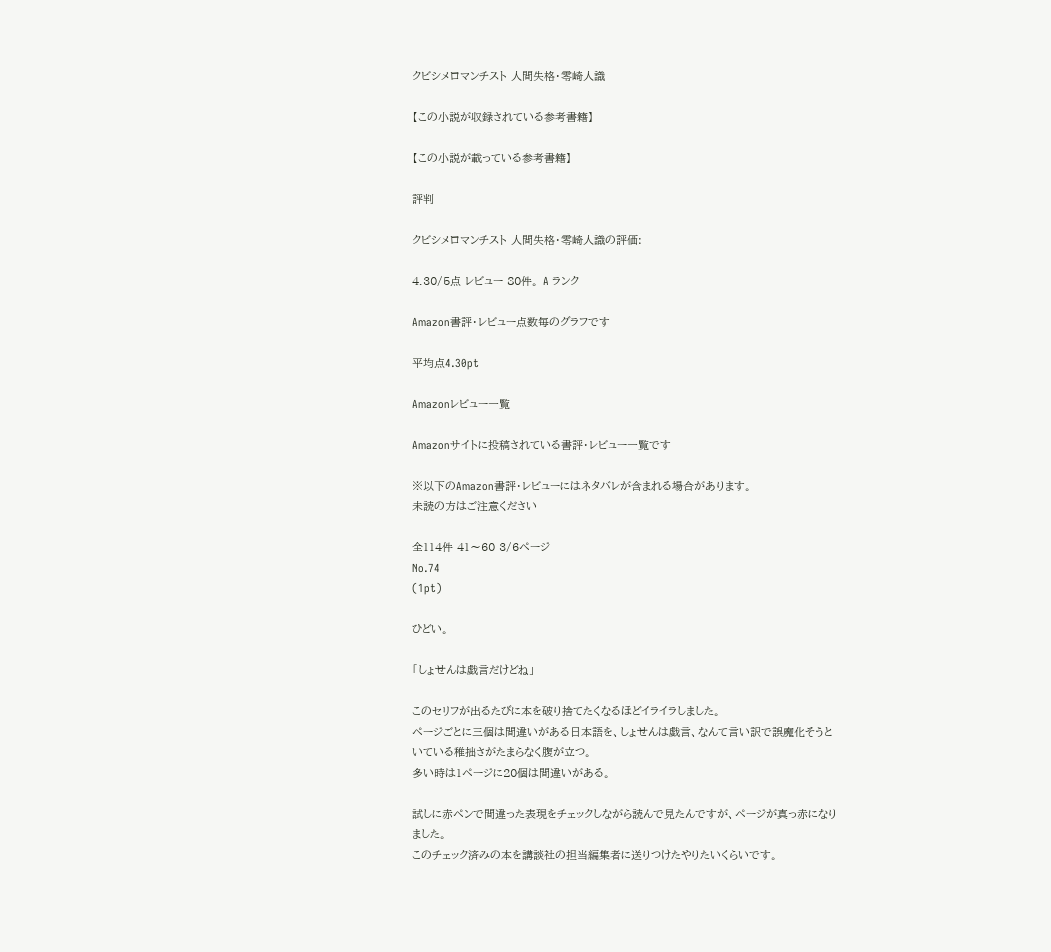クビシメロマンチスト 人間失格・零崎人識

【この小説が収録されている参考書籍】

【この小説が載っている参考書籍】

評判

クビシメロマンチスト 人間失格・零崎人識の評価:

4.30/5点 レビュー 80件。 A ランク

Amazon書評・レビュー点数毎のグラフです

平均点4.30pt

Amazonレビュー一覧

Amazonサイトに投稿されている書評・レビュー一覧です

※以下のAmazon書評・レビューにはネタバレが含まれる場合があります。
未読の方はご注意ください

全114件 41〜60 3/6ページ
No.74
(1pt)

ひどい。

「しょせんは戯言だけどね」

このセリフが出るたびに本を破り捨てたくなるほどイライラしました。
ページごとに三個は間違いがある日本語を、しょせんは戯言、なんて言い訳で誤魔化そうといている稚拙さがたまらなく腹が立つ。
多い時は1ページに20個は間違いがある。

試しに赤ペンで間違った表現をチェックしながら読んで見たんですが、ページが真っ赤になりました。
このチェック済みの本を講談社の担当編集者に送りつけたやりたいくらいです。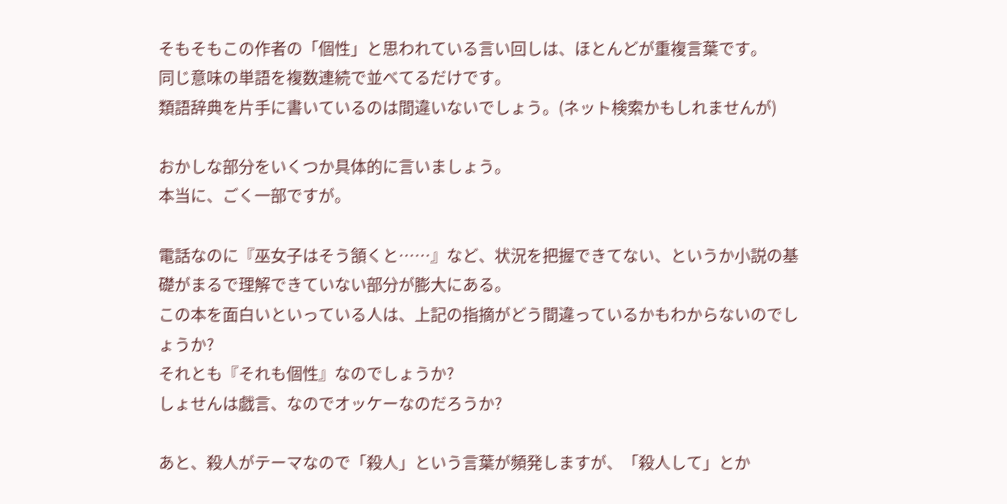そもそもこの作者の「個性」と思われている言い回しは、ほとんどが重複言葉です。
同じ意味の単語を複数連続で並べてるだけです。
類語辞典を片手に書いているのは間違いないでしょう。(ネット検索かもしれませんが)

おかしな部分をいくつか具体的に言いましょう。
本当に、ごく一部ですが。

電話なのに『巫女子はそう頷くと……』など、状況を把握できてない、というか小説の基礎がまるで理解できていない部分が膨大にある。
この本を面白いといっている人は、上記の指摘がどう間違っているかもわからないのでしょうか?
それとも『それも個性』なのでしょうか?
しょせんは戯言、なのでオッケーなのだろうか?

あと、殺人がテーマなので「殺人」という言葉が頻発しますが、「殺人して」とか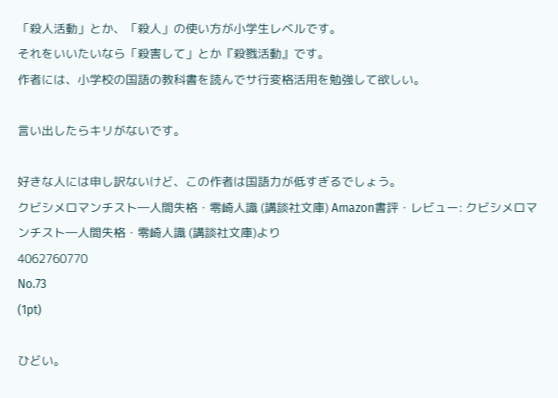「殺人活動」とか、「殺人」の使い方が小学生レベルです。
それをいいたいなら「殺害して」とか『殺戮活動』です。
作者には、小学校の国語の教科書を読んでサ行変格活用を勉強して欲しい。

言い出したらキリがないです。

好きな人には申し訳ないけど、この作者は国語力が低すぎるでしょう。
クビシメロマンチスト―人間失格・零崎人識 (講談社文庫) Amazon書評・レビュー: クビシメロマンチスト―人間失格・零崎人識 (講談社文庫)より
4062760770
No.73
(1pt)

ひどい。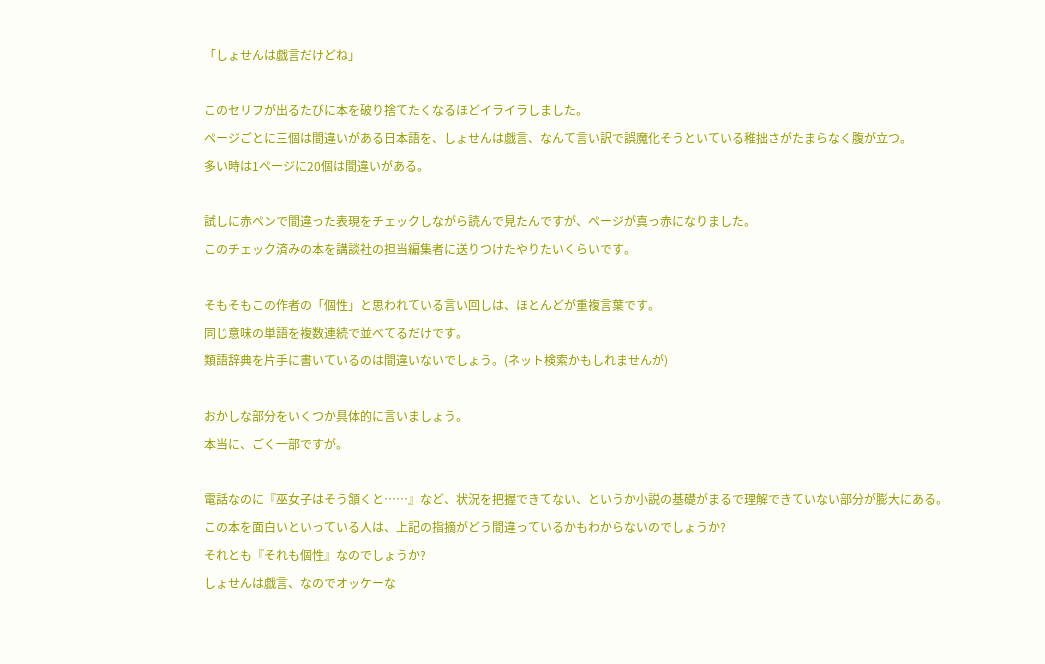「しょせんは戯言だけどね」

このセリフが出るたびに本を破り捨てたくなるほどイライラしました。
ページごとに三個は間違いがある日本語を、しょせんは戯言、なんて言い訳で誤魔化そうといている稚拙さがたまらなく腹が立つ。
多い時は1ページに20個は間違いがある。

試しに赤ペンで間違った表現をチェックしながら読んで見たんですが、ページが真っ赤になりました。
このチェック済みの本を講談社の担当編集者に送りつけたやりたいくらいです。

そもそもこの作者の「個性」と思われている言い回しは、ほとんどが重複言葉です。
同じ意味の単語を複数連続で並べてるだけです。
類語辞典を片手に書いているのは間違いないでしょう。(ネット検索かもしれませんが)

おかしな部分をいくつか具体的に言いましょう。
本当に、ごく一部ですが。

電話なのに『巫女子はそう頷くと……』など、状況を把握できてない、というか小説の基礎がまるで理解できていない部分が膨大にある。
この本を面白いといっている人は、上記の指摘がどう間違っているかもわからないのでしょうか?
それとも『それも個性』なのでしょうか?
しょせんは戯言、なのでオッケーな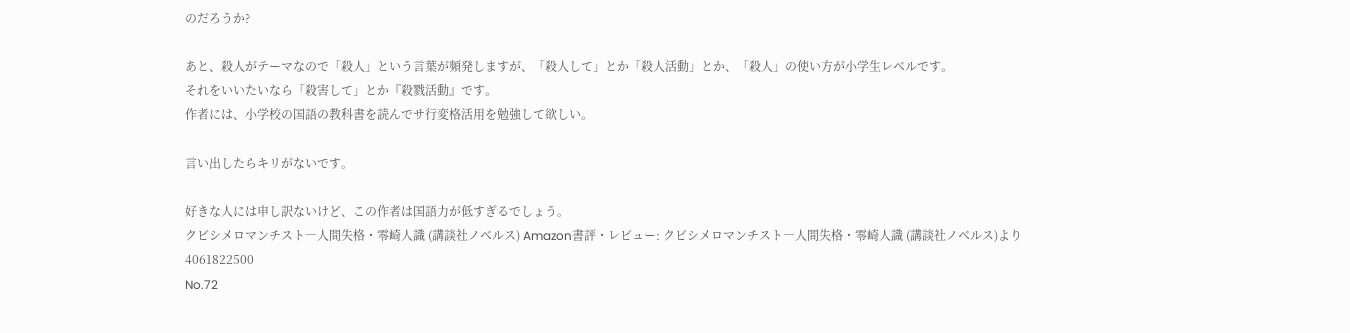のだろうか?

あと、殺人がテーマなので「殺人」という言葉が頻発しますが、「殺人して」とか「殺人活動」とか、「殺人」の使い方が小学生レベルです。
それをいいたいなら「殺害して」とか『殺戮活動』です。
作者には、小学校の国語の教科書を読んでサ行変格活用を勉強して欲しい。

言い出したらキリがないです。

好きな人には申し訳ないけど、この作者は国語力が低すぎるでしょう。
クビシメロマンチスト―人間失格・零崎人識 (講談社ノベルス) Amazon書評・レビュー: クビシメロマンチスト―人間失格・零崎人識 (講談社ノベルス)より
4061822500
No.72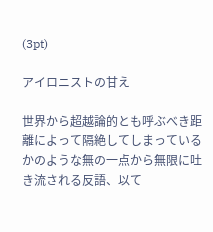(3pt)

アイロニストの甘え

世界から超越論的とも呼ぶべき距離によって隔絶してしまっているかのような無の一点から無限に吐き流される反語、以て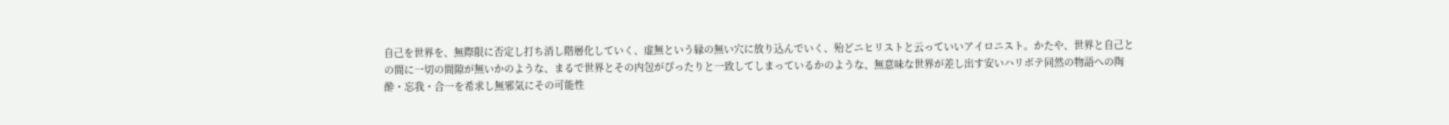自己を世界を、無際限に否定し打ち消し階層化していく、虚無という縁の無い穴に放り込んでいく、殆どニヒリストと云っていいアイロニスト。かたや、世界と自己との間に一切の間隙が無いかのような、まるで世界とその内包がぴったりと一致してしまっているかのような、無意味な世界が差し出す安いハリボテ同然の物語への陶酔・忘我・合一を希求し無邪気にその可能性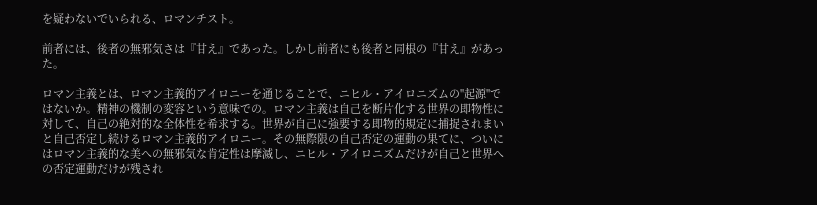を疑わないでいられる、ロマンチスト。

前者には、後者の無邪気さは『甘え』であった。しかし前者にも後者と同根の『甘え』があった。

ロマン主義とは、ロマン主義的アイロニーを通じることで、ニヒル・アイロニズムの"起源"ではないか。精神の機制の変容という意味での。ロマン主義は自己を断片化する世界の即物性に対して、自己の絶対的な全体性を希求する。世界が自己に強要する即物的規定に捕捉されまいと自己否定し続けるロマン主義的アイロニー。その無際限の自己否定の運動の果てに、ついにはロマン主義的な美への無邪気な肯定性は摩滅し、ニヒル・アイロニズムだけが自己と世界への否定運動だけが残され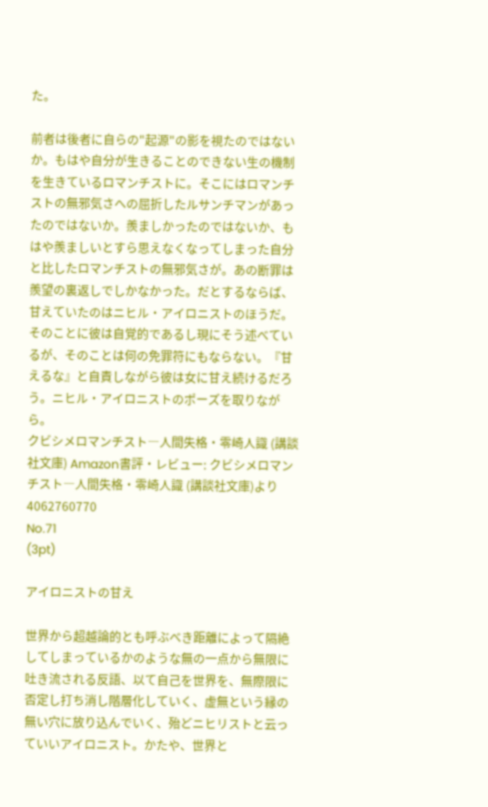た。

前者は後者に自らの"起源"の影を視たのではないか。もはや自分が生きることのできない生の機制を生きているロマンチストに。そこにはロマンチストの無邪気さへの屈折したルサンチマンがあったのではないか。羨ましかったのではないか、もはや羨ましいとすら思えなくなってしまった自分と比したロマンチストの無邪気さが。あの断罪は羨望の裏返しでしかなかった。だとするならば、甘えていたのはニヒル・アイロニストのほうだ。そのことに彼は自覚的であるし現にそう述べているが、そのことは何の免罪符にもならない。『甘えるな』と自責しながら彼は女に甘え続けるだろう。ニヒル・アイロニストのポーズを取りながら。
クビシメロマンチスト―人間失格・零崎人識 (講談社文庫) Amazon書評・レビュー: クビシメロマンチスト―人間失格・零崎人識 (講談社文庫)より
4062760770
No.71
(3pt)

アイロニストの甘え

世界から超越論的とも呼ぶべき距離によって隔絶してしまっているかのような無の一点から無限に吐き流される反語、以て自己を世界を、無際限に否定し打ち消し階層化していく、虚無という縁の無い穴に放り込んでいく、殆どニヒリストと云っていいアイロニスト。かたや、世界と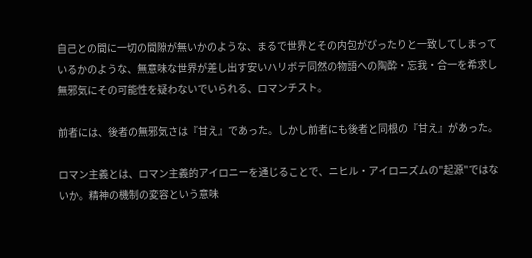自己との間に一切の間隙が無いかのような、まるで世界とその内包がぴったりと一致してしまっているかのような、無意味な世界が差し出す安いハリボテ同然の物語への陶酔・忘我・合一を希求し無邪気にその可能性を疑わないでいられる、ロマンチスト。

前者には、後者の無邪気さは『甘え』であった。しかし前者にも後者と同根の『甘え』があった。

ロマン主義とは、ロマン主義的アイロニーを通じることで、ニヒル・アイロニズムの"起源"ではないか。精神の機制の変容という意味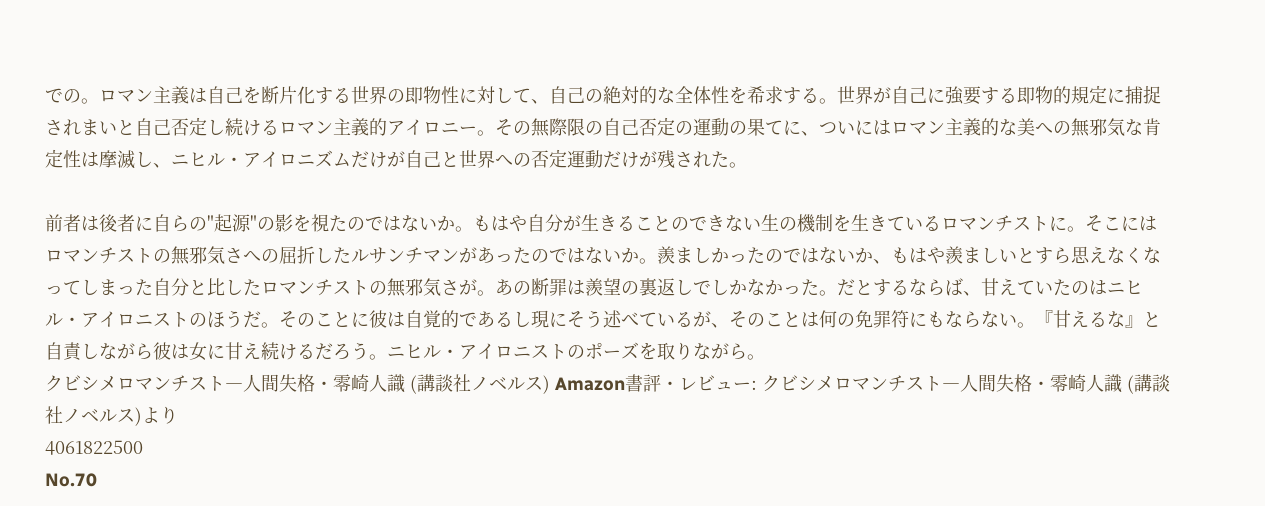での。ロマン主義は自己を断片化する世界の即物性に対して、自己の絶対的な全体性を希求する。世界が自己に強要する即物的規定に捕捉されまいと自己否定し続けるロマン主義的アイロニー。その無際限の自己否定の運動の果てに、ついにはロマン主義的な美への無邪気な肯定性は摩滅し、ニヒル・アイロニズムだけが自己と世界への否定運動だけが残された。

前者は後者に自らの"起源"の影を視たのではないか。もはや自分が生きることのできない生の機制を生きているロマンチストに。そこにはロマンチストの無邪気さへの屈折したルサンチマンがあったのではないか。羨ましかったのではないか、もはや羨ましいとすら思えなくなってしまった自分と比したロマンチストの無邪気さが。あの断罪は羨望の裏返しでしかなかった。だとするならば、甘えていたのはニヒル・アイロニストのほうだ。そのことに彼は自覚的であるし現にそう述べているが、そのことは何の免罪符にもならない。『甘えるな』と自責しながら彼は女に甘え続けるだろう。ニヒル・アイロニストのポーズを取りながら。
クビシメロマンチスト―人間失格・零崎人識 (講談社ノベルス) Amazon書評・レビュー: クビシメロマンチスト―人間失格・零崎人識 (講談社ノベルス)より
4061822500
No.70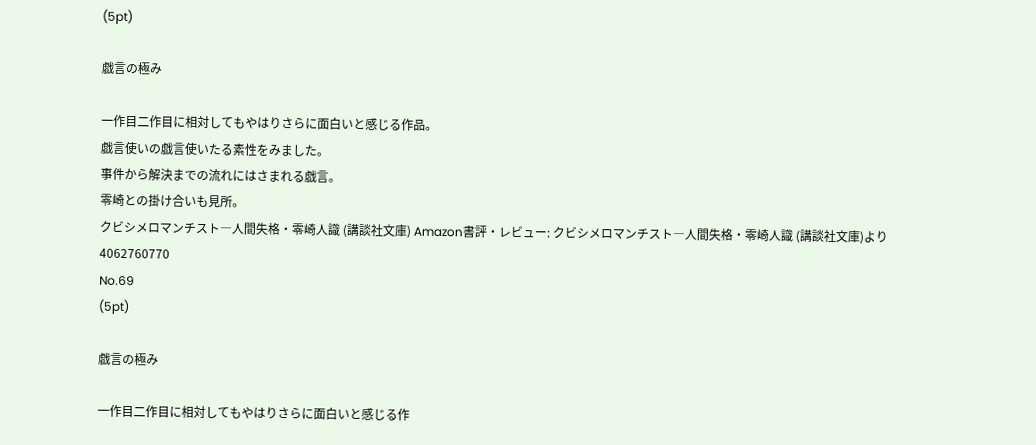(5pt)

戯言の極み

一作目二作目に相対してもやはりさらに面白いと感じる作品。
戯言使いの戯言使いたる素性をみました。
事件から解決までの流れにはさまれる戯言。
零崎との掛け合いも見所。
クビシメロマンチスト―人間失格・零崎人識 (講談社文庫) Amazon書評・レビュー: クビシメロマンチスト―人間失格・零崎人識 (講談社文庫)より
4062760770
No.69
(5pt)

戯言の極み

一作目二作目に相対してもやはりさらに面白いと感じる作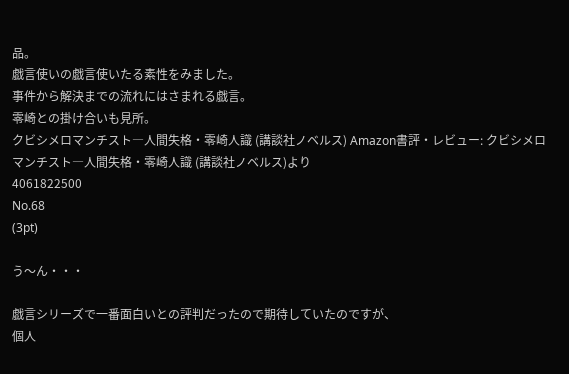品。
戯言使いの戯言使いたる素性をみました。
事件から解決までの流れにはさまれる戯言。
零崎との掛け合いも見所。
クビシメロマンチスト―人間失格・零崎人識 (講談社ノベルス) Amazon書評・レビュー: クビシメロマンチスト―人間失格・零崎人識 (講談社ノベルス)より
4061822500
No.68
(3pt)

う〜ん・・・

戯言シリーズで一番面白いとの評判だったので期待していたのですが、
個人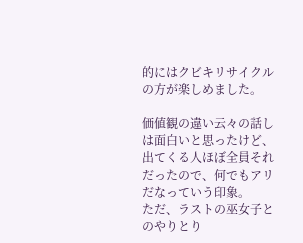的にはクビキリサイクルの方が楽しめました。

価値観の違い云々の話しは面白いと思ったけど、出てくる人ほぼ全員それだったので、何でもアリだなっていう印象。
ただ、ラストの巫女子とのやりとり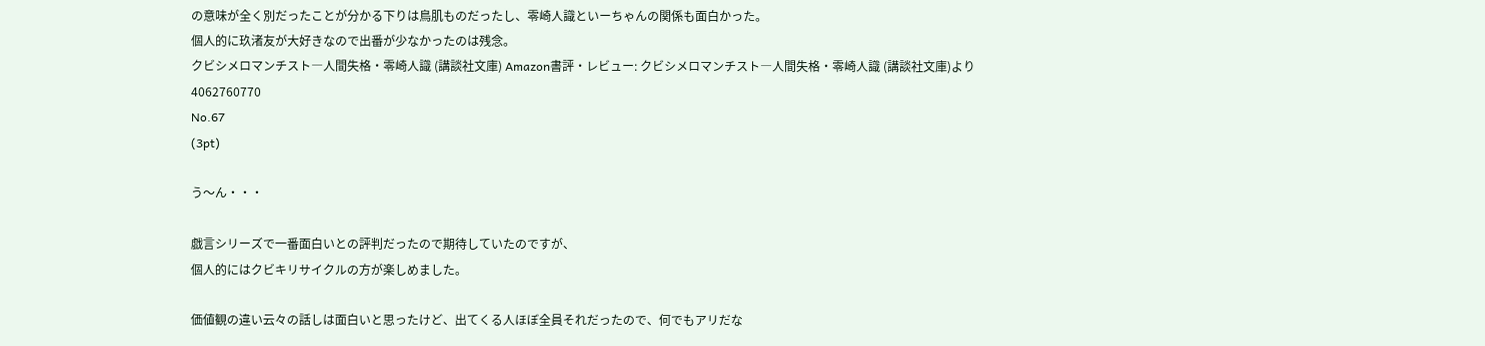の意味が全く別だったことが分かる下りは鳥肌ものだったし、零崎人識といーちゃんの関係も面白かった。
個人的に玖渚友が大好きなので出番が少なかったのは残念。
クビシメロマンチスト―人間失格・零崎人識 (講談社文庫) Amazon書評・レビュー: クビシメロマンチスト―人間失格・零崎人識 (講談社文庫)より
4062760770
No.67
(3pt)

う〜ん・・・

戯言シリーズで一番面白いとの評判だったので期待していたのですが、
個人的にはクビキリサイクルの方が楽しめました。

価値観の違い云々の話しは面白いと思ったけど、出てくる人ほぼ全員それだったので、何でもアリだな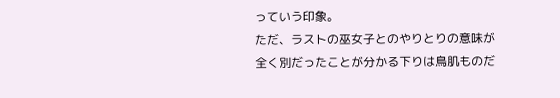っていう印象。
ただ、ラストの巫女子とのやりとりの意味が全く別だったことが分かる下りは鳥肌ものだ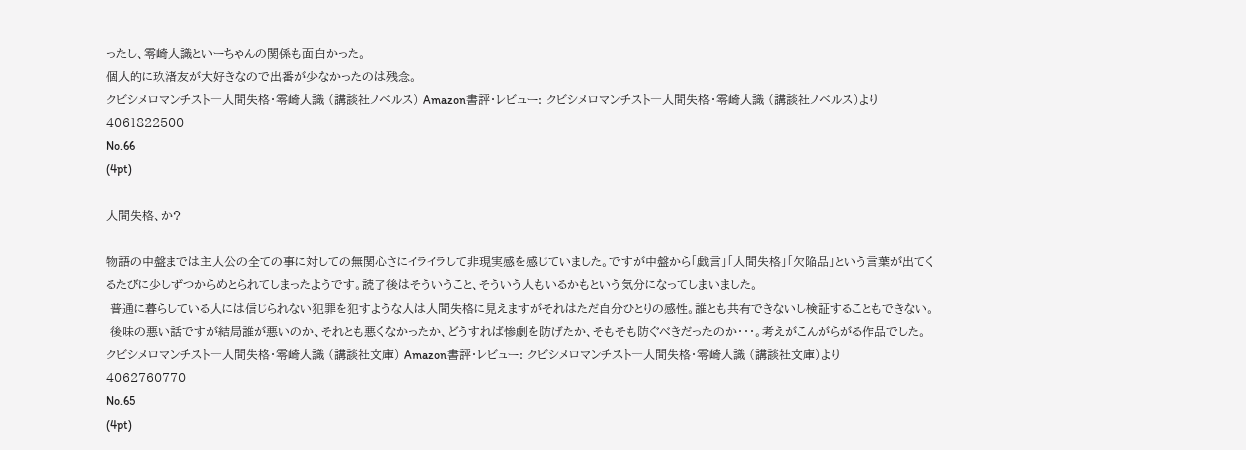ったし、零崎人識といーちゃんの関係も面白かった。
個人的に玖渚友が大好きなので出番が少なかったのは残念。
クビシメロマンチスト―人間失格・零崎人識 (講談社ノベルス) Amazon書評・レビュー: クビシメロマンチスト―人間失格・零崎人識 (講談社ノベルス)より
4061822500
No.66
(4pt)

人間失格、か?

物語の中盤までは主人公の全ての事に対しての無関心さにイライラして非現実感を感じていました。ですが中盤から「戯言」「人間失格」「欠陥品」という言葉が出てくるたびに少しずつからめとられてしまったようです。読了後はそういうこと、そういう人もいるかもという気分になってしまいました。
 普通に暮らしている人には信じられない犯罪を犯すような人は人間失格に見えますがそれはただ自分ひとりの感性。誰とも共有できないし検証することもできない。
 後味の悪い話ですが結局誰が悪いのか、それとも悪くなかったか、どうすれば惨劇を防げたか、そもそも防ぐべきだったのか・・・。考えがこんがらがる作品でした。
クビシメロマンチスト―人間失格・零崎人識 (講談社文庫) Amazon書評・レビュー: クビシメロマンチスト―人間失格・零崎人識 (講談社文庫)より
4062760770
No.65
(4pt)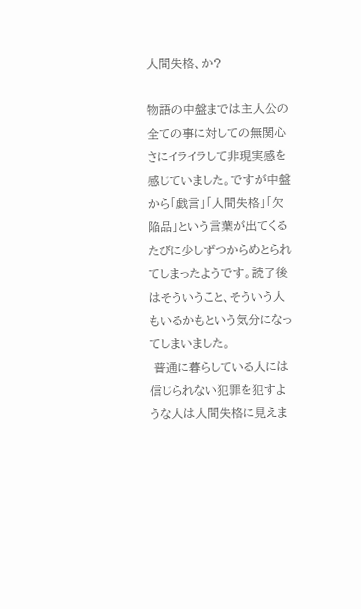人間失格、か?

物語の中盤までは主人公の全ての事に対しての無関心さにイライラして非現実感を感じていました。ですが中盤から「戯言」「人間失格」「欠陥品」という言葉が出てくるたびに少しずつからめとられてしまったようです。読了後はそういうこと、そういう人もいるかもという気分になってしまいました。
 普通に暮らしている人には信じられない犯罪を犯すような人は人間失格に見えま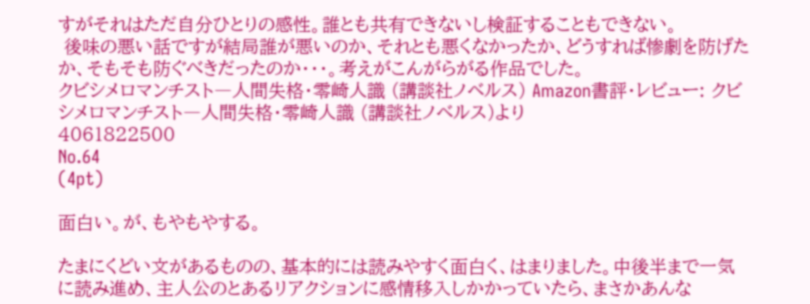すがそれはただ自分ひとりの感性。誰とも共有できないし検証することもできない。
 後味の悪い話ですが結局誰が悪いのか、それとも悪くなかったか、どうすれば惨劇を防げたか、そもそも防ぐべきだったのか・・・。考えがこんがらがる作品でした。
クビシメロマンチスト―人間失格・零崎人識 (講談社ノベルス) Amazon書評・レビュー: クビシメロマンチスト―人間失格・零崎人識 (講談社ノベルス)より
4061822500
No.64
(4pt)

面白い。が、もやもやする。

たまにくどい文があるものの、基本的には読みやすく面白く、はまりました。中後半まで一気に読み進め、主人公のとあるリアクションに感情移入しかかっていたら、まさかあんな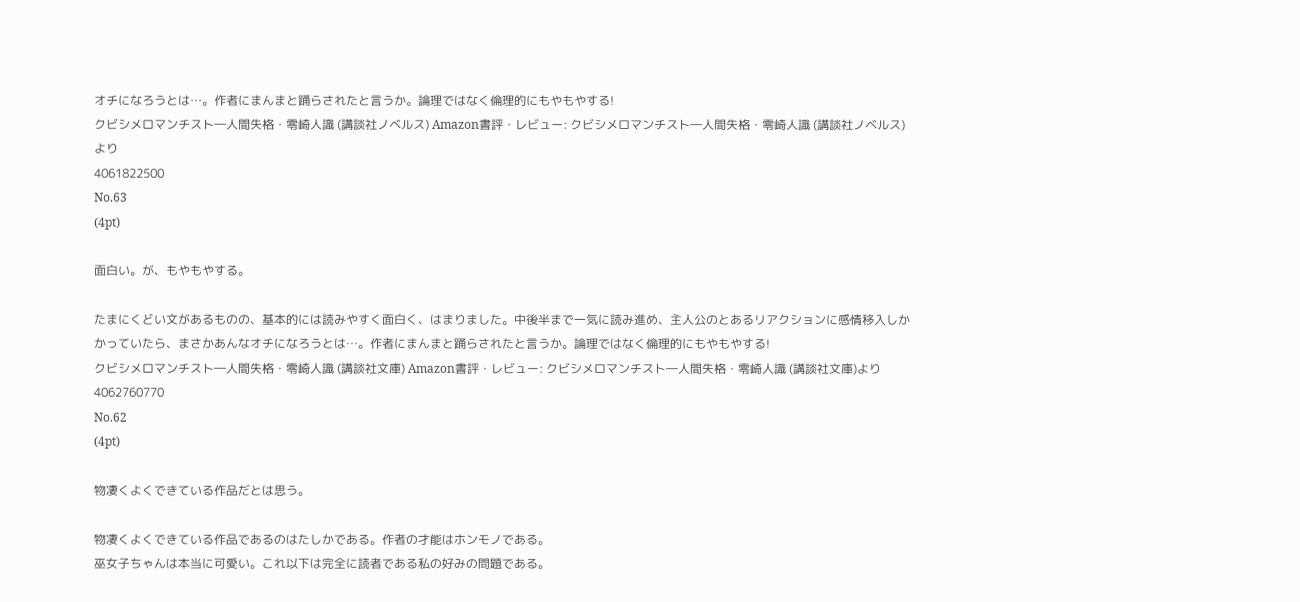オチになろうとは…。作者にまんまと踊らされたと言うか。論理ではなく倫理的にもやもやする!
クビシメロマンチスト―人間失格・零崎人識 (講談社ノベルス) Amazon書評・レビュー: クビシメロマンチスト―人間失格・零崎人識 (講談社ノベルス)より
4061822500
No.63
(4pt)

面白い。が、もやもやする。

たまにくどい文があるものの、基本的には読みやすく面白く、はまりました。中後半まで一気に読み進め、主人公のとあるリアクションに感情移入しかかっていたら、まさかあんなオチになろうとは…。作者にまんまと踊らされたと言うか。論理ではなく倫理的にもやもやする!
クビシメロマンチスト―人間失格・零崎人識 (講談社文庫) Amazon書評・レビュー: クビシメロマンチスト―人間失格・零崎人識 (講談社文庫)より
4062760770
No.62
(4pt)

物凄くよくできている作品だとは思う。

物凄くよくできている作品であるのはたしかである。作者の才能はホンモノである。
巫女子ちゃんは本当に可愛い。これ以下は完全に読者である私の好みの問題である。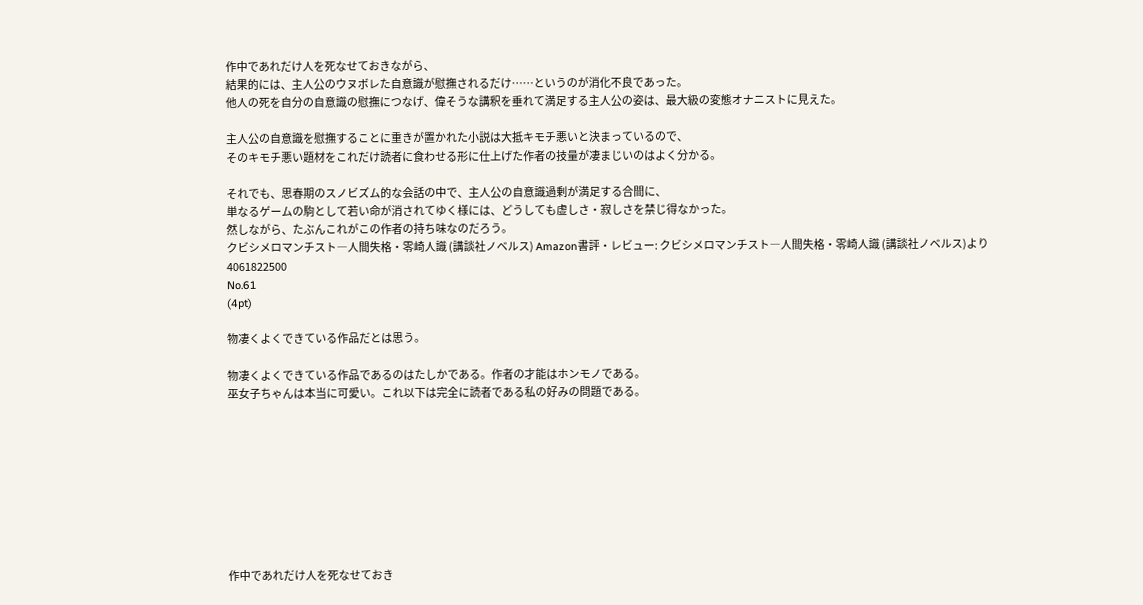作中であれだけ人を死なせておきながら、
結果的には、主人公のウヌボレた自意識が慰撫されるだけ……というのが消化不良であった。
他人の死を自分の自意識の慰撫につなげ、偉そうな講釈を垂れて満足する主人公の姿は、最大級の変態オナニストに見えた。

主人公の自意識を慰撫することに重きが置かれた小説は大抵キモチ悪いと決まっているので、
そのキモチ悪い題材をこれだけ読者に食わせる形に仕上げた作者の技量が凄まじいのはよく分かる。

それでも、思春期のスノビズム的な会話の中で、主人公の自意識過剰が満足する合間に、
単なるゲームの駒として若い命が消されてゆく様には、どうしても虚しさ・寂しさを禁じ得なかった。
然しながら、たぶんこれがこの作者の持ち味なのだろう。
クビシメロマンチスト―人間失格・零崎人識 (講談社ノベルス) Amazon書評・レビュー: クビシメロマンチスト―人間失格・零崎人識 (講談社ノベルス)より
4061822500
No.61
(4pt)

物凄くよくできている作品だとは思う。

物凄くよくできている作品であるのはたしかである。作者の才能はホンモノである。
巫女子ちゃんは本当に可愛い。これ以下は完全に読者である私の好みの問題である。









作中であれだけ人を死なせておき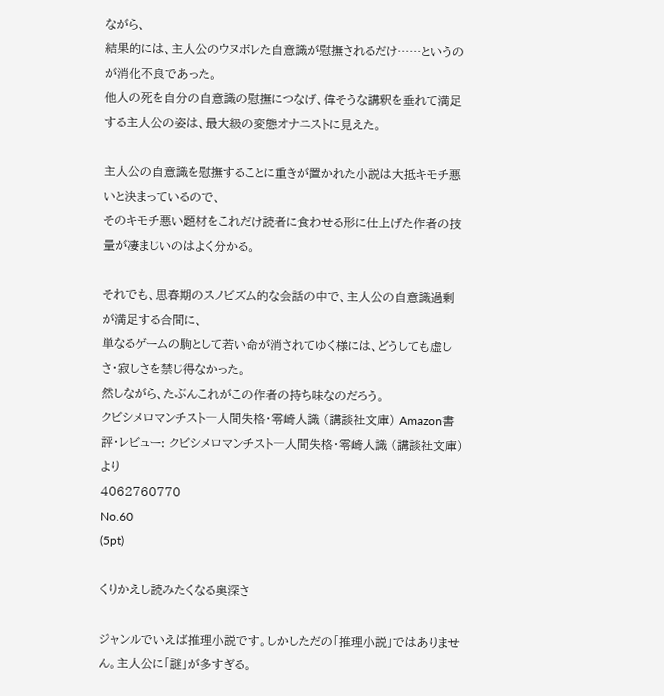ながら、
結果的には、主人公のウヌボレた自意識が慰撫されるだけ……というのが消化不良であった。
他人の死を自分の自意識の慰撫につなげ、偉そうな講釈を垂れて満足する主人公の姿は、最大級の変態オナニストに見えた。

主人公の自意識を慰撫することに重きが置かれた小説は大抵キモチ悪いと決まっているので、
そのキモチ悪い題材をこれだけ読者に食わせる形に仕上げた作者の技量が凄まじいのはよく分かる。

それでも、思春期のスノビズム的な会話の中で、主人公の自意識過剰が満足する合間に、
単なるゲームの駒として若い命が消されてゆく様には、どうしても虚しさ・寂しさを禁じ得なかった。
然しながら、たぶんこれがこの作者の持ち味なのだろう。
クビシメロマンチスト―人間失格・零崎人識 (講談社文庫) Amazon書評・レビュー: クビシメロマンチスト―人間失格・零崎人識 (講談社文庫)より
4062760770
No.60
(5pt)

くりかえし読みたくなる奥深さ

ジャンルでいえば推理小説です。しかしただの「推理小説」ではありません。主人公に「謎」が多すぎる。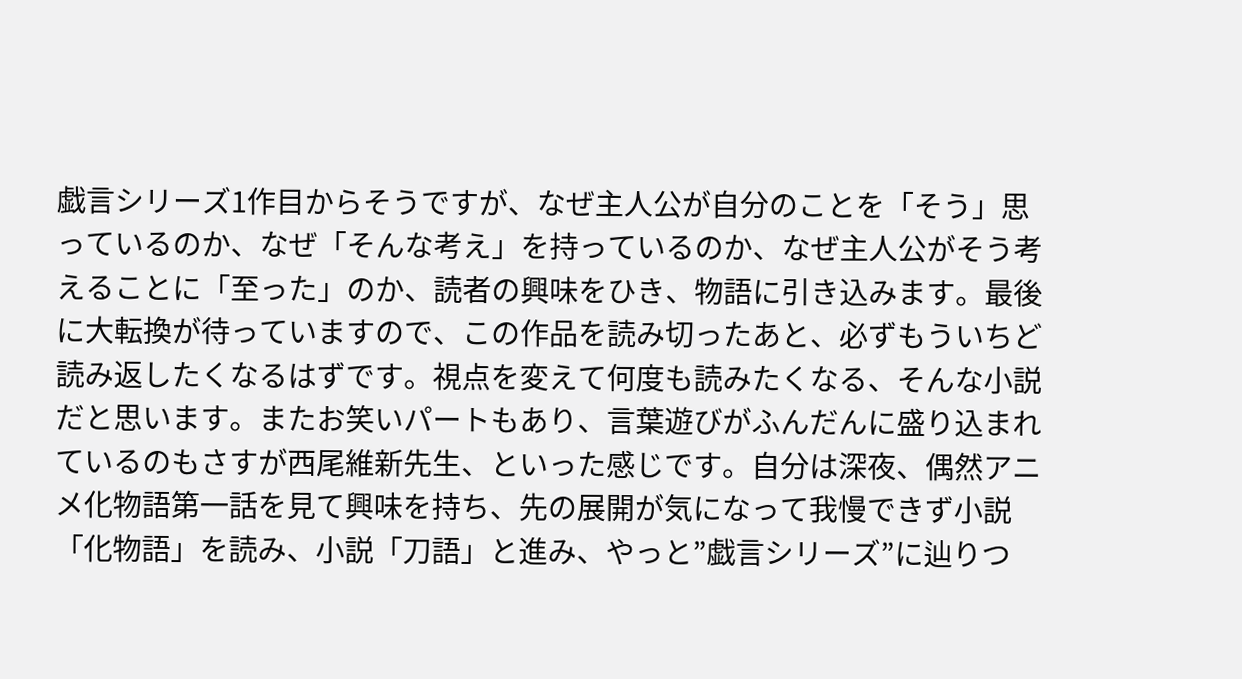戯言シリーズ1作目からそうですが、なぜ主人公が自分のことを「そう」思っているのか、なぜ「そんな考え」を持っているのか、なぜ主人公がそう考えることに「至った」のか、読者の興味をひき、物語に引き込みます。最後に大転換が待っていますので、この作品を読み切ったあと、必ずもういちど読み返したくなるはずです。視点を変えて何度も読みたくなる、そんな小説だと思います。またお笑いパートもあり、言葉遊びがふんだんに盛り込まれているのもさすが西尾維新先生、といった感じです。自分は深夜、偶然アニメ化物語第一話を見て興味を持ち、先の展開が気になって我慢できず小説「化物語」を読み、小説「刀語」と進み、やっと”戯言シリーズ”に辿りつ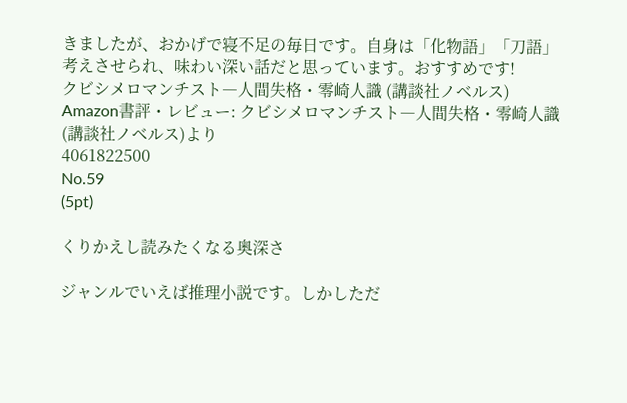きましたが、おかげで寝不足の毎日です。自身は「化物語」「刀語」考えさせられ、味わい深い話だと思っています。おすすめです!
クビシメロマンチスト―人間失格・零崎人識 (講談社ノベルス) Amazon書評・レビュー: クビシメロマンチスト―人間失格・零崎人識 (講談社ノベルス)より
4061822500
No.59
(5pt)

くりかえし読みたくなる奥深さ

ジャンルでいえば推理小説です。しかしただ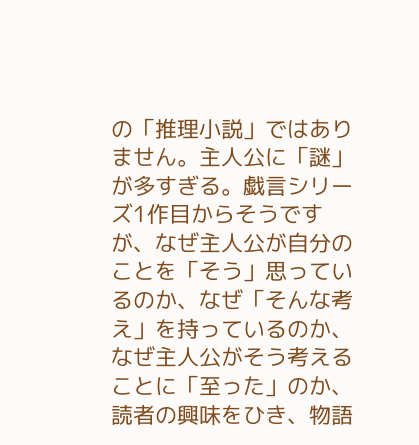の「推理小説」ではありません。主人公に「謎」が多すぎる。戯言シリーズ1作目からそうですが、なぜ主人公が自分のことを「そう」思っているのか、なぜ「そんな考え」を持っているのか、なぜ主人公がそう考えることに「至った」のか、読者の興味をひき、物語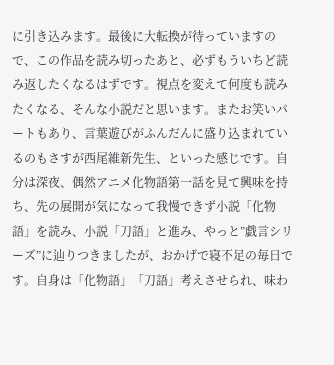に引き込みます。最後に大転換が待っていますので、この作品を読み切ったあと、必ずもういちど読み返したくなるはずです。視点を変えて何度も読みたくなる、そんな小説だと思います。またお笑いパートもあり、言葉遊びがふんだんに盛り込まれているのもさすが西尾維新先生、といった感じです。自分は深夜、偶然アニメ化物語第一話を見て興味を持ち、先の展開が気になって我慢できず小説「化物語」を読み、小説「刀語」と進み、やっと”戯言シリーズ”に辿りつきましたが、おかげで寝不足の毎日です。自身は「化物語」「刀語」考えさせられ、味わ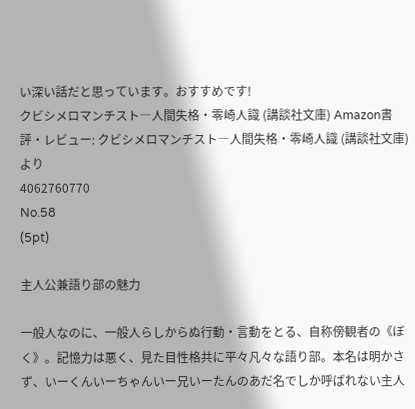い深い話だと思っています。おすすめです!
クビシメロマンチスト―人間失格・零崎人識 (講談社文庫) Amazon書評・レビュー: クビシメロマンチスト―人間失格・零崎人識 (講談社文庫)より
4062760770
No.58
(5pt)

主人公兼語り部の魅力

一般人なのに、一般人らしからぬ行動・言動をとる、自称傍観者の《ぼく》。記憶力は悪く、見た目性格共に平々凡々な語り部。本名は明かさず、いーくんいーちゃんいー兄いーたんのあだ名でしか呼ばれない主人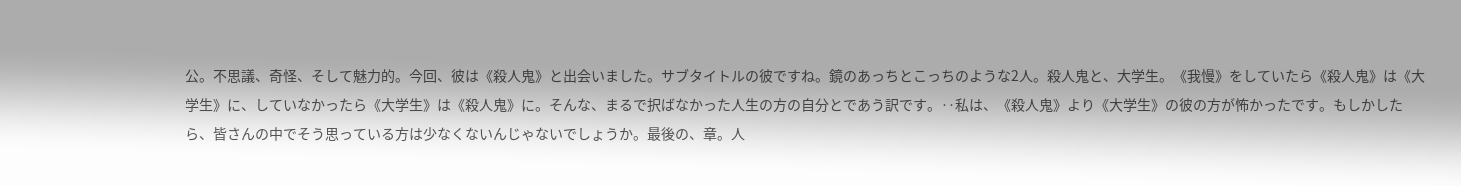公。不思議、奇怪、そして魅力的。今回、彼は《殺人鬼》と出会いました。サブタイトルの彼ですね。鏡のあっちとこっちのような2人。殺人鬼と、大学生。《我慢》をしていたら《殺人鬼》は《大学生》に、していなかったら《大学生》は《殺人鬼》に。そんな、まるで択ばなかった人生の方の自分とであう訳です。‥私は、《殺人鬼》より《大学生》の彼の方が怖かったです。もしかしたら、皆さんの中でそう思っている方は少なくないんじゃないでしょうか。最後の、章。人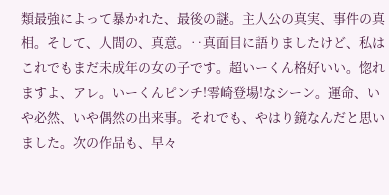類最強によって暴かれた、最後の謎。主人公の真実、事件の真相。そして、人間の、真意。‥真面目に語りましたけど、私はこれでもまだ未成年の女の子です。超いーくん格好いい。惚れますよ、アレ。いーくんピンチ!零崎登場!なシーン。運命、いや必然、いや偶然の出来事。それでも、やはり鏡なんだと思いました。次の作品も、早々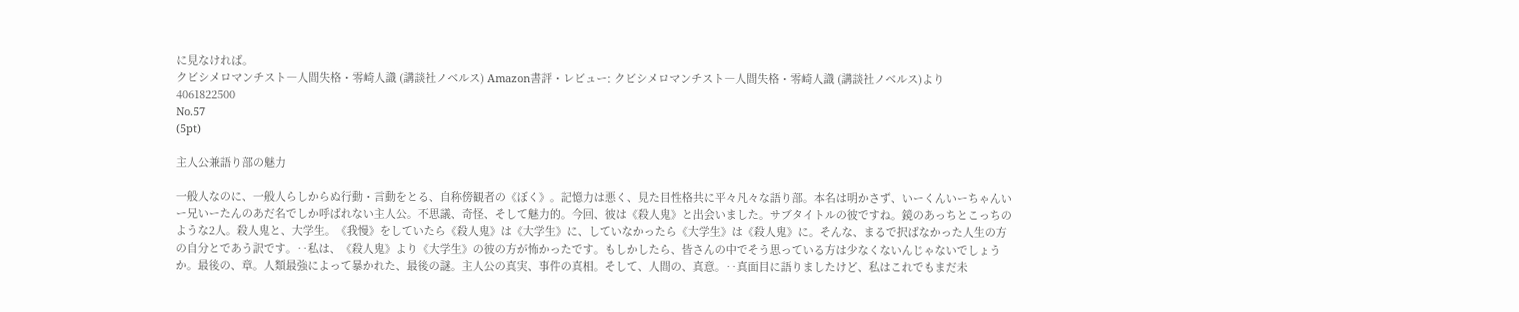に見なければ。
クビシメロマンチスト―人間失格・零崎人識 (講談社ノベルス) Amazon書評・レビュー: クビシメロマンチスト―人間失格・零崎人識 (講談社ノベルス)より
4061822500
No.57
(5pt)

主人公兼語り部の魅力

一般人なのに、一般人らしからぬ行動・言動をとる、自称傍観者の《ぼく》。記憶力は悪く、見た目性格共に平々凡々な語り部。本名は明かさず、いーくんいーちゃんいー兄いーたんのあだ名でしか呼ばれない主人公。不思議、奇怪、そして魅力的。今回、彼は《殺人鬼》と出会いました。サブタイトルの彼ですね。鏡のあっちとこっちのような2人。殺人鬼と、大学生。《我慢》をしていたら《殺人鬼》は《大学生》に、していなかったら《大学生》は《殺人鬼》に。そんな、まるで択ばなかった人生の方の自分とであう訳です。‥私は、《殺人鬼》より《大学生》の彼の方が怖かったです。もしかしたら、皆さんの中でそう思っている方は少なくないんじゃないでしょうか。最後の、章。人類最強によって暴かれた、最後の謎。主人公の真実、事件の真相。そして、人間の、真意。‥真面目に語りましたけど、私はこれでもまだ未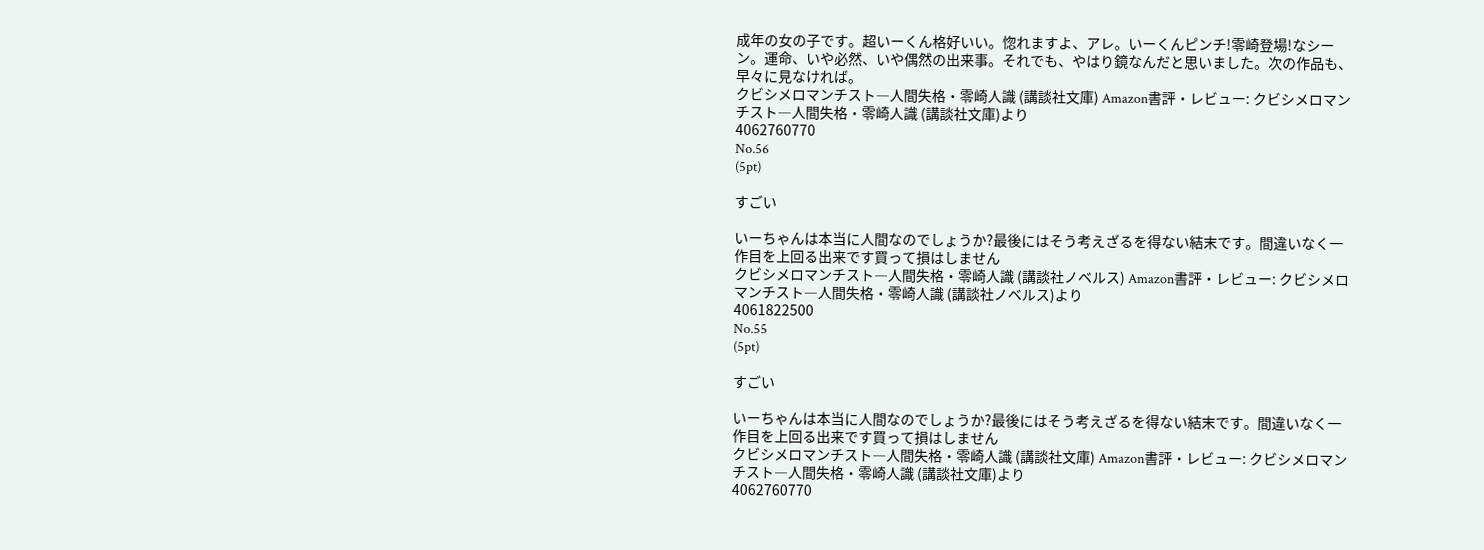成年の女の子です。超いーくん格好いい。惚れますよ、アレ。いーくんピンチ!零崎登場!なシーン。運命、いや必然、いや偶然の出来事。それでも、やはり鏡なんだと思いました。次の作品も、早々に見なければ。
クビシメロマンチスト―人間失格・零崎人識 (講談社文庫) Amazon書評・レビュー: クビシメロマンチスト―人間失格・零崎人識 (講談社文庫)より
4062760770
No.56
(5pt)

すごい

いーちゃんは本当に人間なのでしょうか?最後にはそう考えざるを得ない結末です。間違いなく一作目を上回る出来です買って損はしません
クビシメロマンチスト―人間失格・零崎人識 (講談社ノベルス) Amazon書評・レビュー: クビシメロマンチスト―人間失格・零崎人識 (講談社ノベルス)より
4061822500
No.55
(5pt)

すごい

いーちゃんは本当に人間なのでしょうか?最後にはそう考えざるを得ない結末です。間違いなく一作目を上回る出来です買って損はしません
クビシメロマンチスト―人間失格・零崎人識 (講談社文庫) Amazon書評・レビュー: クビシメロマンチスト―人間失格・零崎人識 (講談社文庫)より
4062760770